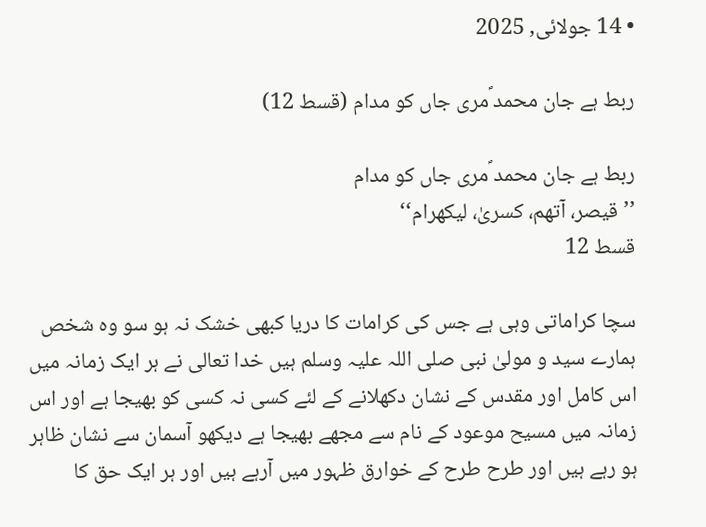• 14 جولائی, 2025

ربط ہے جان محمد ؐمری جاں کو مدام (قسط 12)

ربط ہے جان محمد ؐمری جاں کو مدام
’’قیصر، آتھم، کسریٰ، لیکھرام‘‘
قسط 12

سچا کراماتی وہی ہے جس کی کرامات کا دریا کبھی خشک نہ ہو سو وہ شخص ہمارے سید و مولیٰ نبی صلی اللہ علیہ وسلم ہیں خدا تعالی نے ہر ایک زمانہ میں اس کامل اور مقدس کے نشان دکھلانے کے لئے کسی نہ کسی کو بھیجا ہے اور اس زمانہ میں مسیح موعود کے نام سے مجھے بھیجا ہے دیکھو آسمان سے نشان ظاہر ہو رہے ہیں اور طرح طرح کے خوارق ظہور میں آرہے ہیں اور ہر ایک حق کا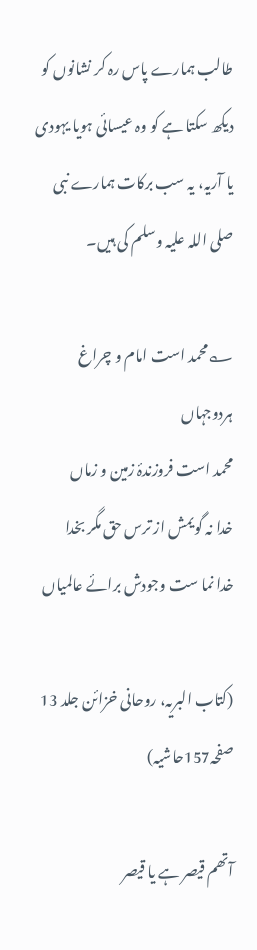طالب ہمارے پاس رہ کر نشانوں کو دیکھ سکتا ہے کو وہ عیسائی ہویا یہودی یا آریہ، یہ سب برکات ہمارے نبی صلی اللہ علیہ وسلم کی ہیں۔

؎محمد است امام و چراغ ہردوجہاں
محمد است فروزندۂ زمین و زماں
خدا نہ گویمش از ترس حق مگر بخدا
خدا نما ست وجودش برائے عالمیاں

(کتاب البریہ، روحانی خزائن جلد 13 صفحہ157حاشیہ)

آتھم قیصر ہے یا قیصر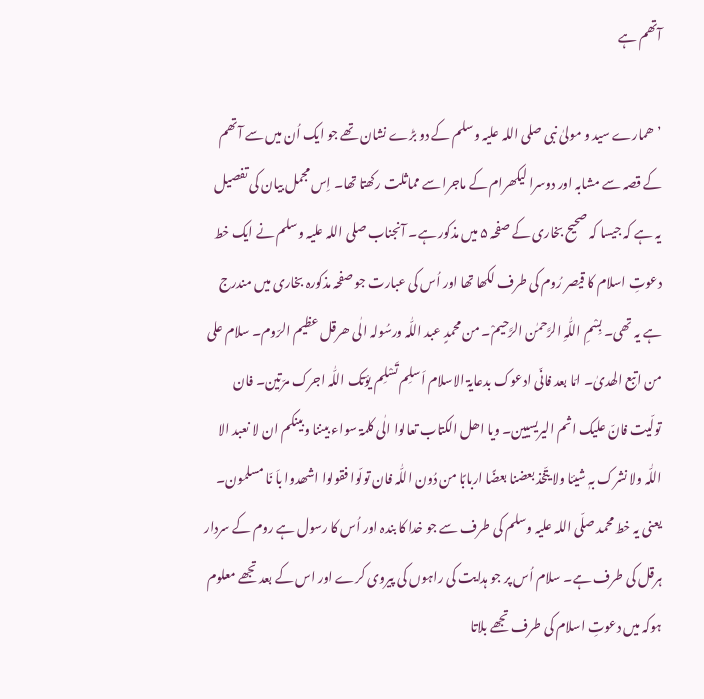آتھم ہے

’ھمارے سید و مولیٰ نبی صلی اللہ علیہ وسلم کے دو بڑے نشان تھے جو ایک اُن میں سے آتھم کے قصہ سے مشابہ اور دوسرا لیکھرام کے ماجرا سے مماثلت رکھتا تھا۔ اِس مجمل بیان کی تفصیل یہ ہے کہ جیسا کہ صحیح بخاری کے صفحہ ۵ میں مذکور ہے۔ آنجناب صلی اللہ علیہ وسلم نے ایک خط دعوتِ اسلام کا قیصر رُوم کی طرف لکھا تھا اور اُس کی عبارت جو صفحہ مذکورہ بخاری میں مندرج ہے یہ تھی۔ بِسْمِ اللّٰہِ الرَّحمٰن الرَّحیمْ۔ من محمدٍ عبد اللّٰہ ورسُولہ الٰی ھرقل عظیم الرّوم۔ سلام علی من اتبع الھدیٰ۔ امّا بعد فانّی ادعوک بدعایۃ الاسلام اَسلِم تَسْلِم یؤتک اللّٰہ اجرک مرّتین۔ فان تولّیت فانّ علیک اثم الیریسیین۔ ویا اھل الکتاب تعالوا الٰی کلمۃ سواء بیننا وبینکم ان لا نعبد الا اللّٰہ ولا نشرک بہٖ شيئا ولا یتّخذ بعضنا بعضًا اربابًا من دُون اللّٰہ فان تولّوا فقولوا اشھدوا باَ نّا مسلمون۔ یعنی یہ خط محمد صلّی اللہ علیہ وسلم کی طرف سے جو خدا کا بندہ اور اُس کا رسول ہے روم کے سردار ہرقل کی طرف ہے۔ سلام اُس پر جو ہدایت کی راہوں کی پیروی کرے اور اس کے بعد تجھے معلوم ہوکہ میں دعوتِ اسلام کی طرف تجھے بلاتا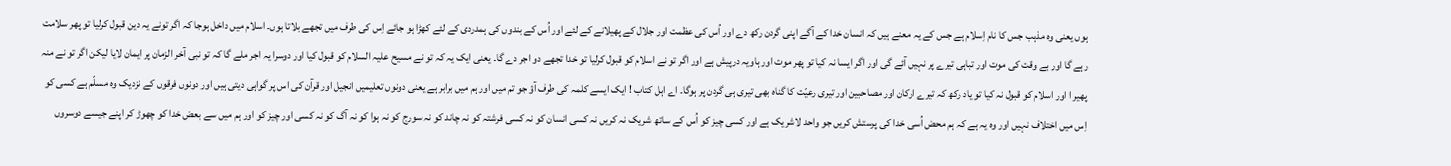ہوں یعنی وہ مذہب جس کا نام اِسلام ہے جس کے یہ معنے ہیں کہ انسان خدا کے آگے اپنی گردن رکھ دے اور اُس کی عظمت اور جلال کے پھیلانے کے لئے اور اُس کے بندوں کی ہمدردی کے لئے کھڑا ہو جائے اِس کی طرف میں تجھے بلاتا ہوں۔ اسلام میں داخل ہوجا کہ اگر تونے یہ دین قبول کرلیا تو پھر سلامت رہے گا اور بے وقت کی موت اور تباہی تیرے پر نہیں آئے گی اور اگر ایسا نہ کیا تو پھر موت اور ہاویہ درپیش ہے اور اگر تو نے اسلام کو قبول کرلیا تو خدا تجھے دو اجر دے گا۔ یعنی ایک یہ کہ تو نے مسیح علیہ السلام کو قبول کیا اور دوسرا یہ اجر ملے گا کہ تو نبی آخر الزمان پر ایمان لایا لیکن اگر تو نے منہ پھیر ا اور اسلام کو قبول نہ کیا تو یاد رکھ کہ تیرے ارکان اور مصاحبین اور تیری رعیّت کا گناہ بھی تیری ہی گردن پر ہوگا۔ اے اہل کتاب ! ایک ایسے کلمہ کی طرف آؤ جو تم میں اور ہم میں برابر ہے یعنی دونوں تعلیمیں انجیل اور قرآن کی اس پر گواہی دیتی ہیں اور دونوں فرقوں کے نزدیک وہ مسلّم ہے کسی کو اِس میں اختلاف نہیں اور وہ یہ ہے کہ ہم محض اُسی خدا کی پرستش کریں جو واحد لاشریک ہے اور کسی چیز کو اُس کے ساتھ شریک نہ کریں نہ کسی انسان کو نہ کسی فرشتہ کو نہ چاند کو نہ سورج کو نہ ہوا کو نہ آگ کو نہ کسی اور چیز کو اور ہم میں سے بعض خدا کو چھوڑ کر اپنے جیسے دوسروں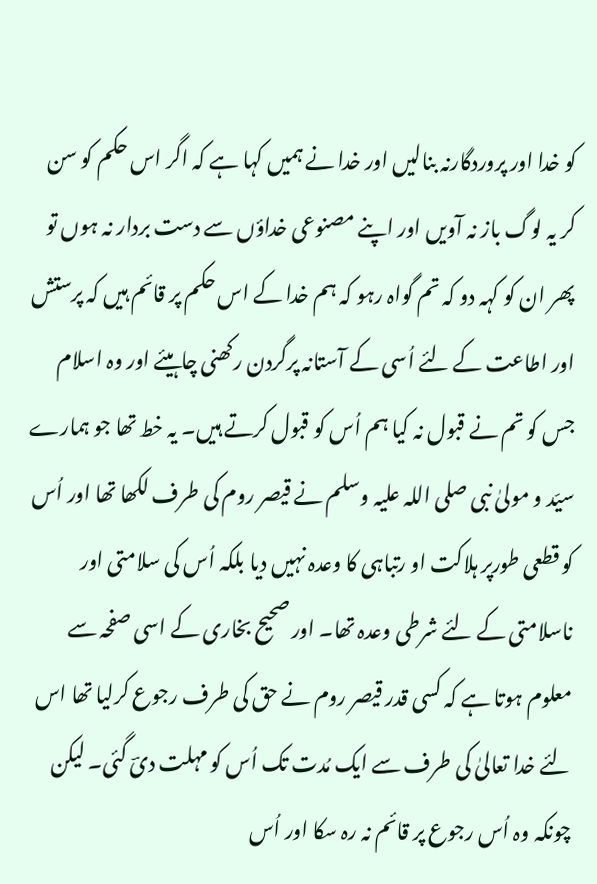کو خدا اور پروردگارنہ بنالیں اور خدا نے ہمیں کہا ہے کہ اگر اس حکم کو سن کر یہ لوگ باز نہ آویں اور اپنے مصنوعی خداؤں سے دست بردار نہ ہوں تو پھر ان کو کہہ دو کہ تم گواہ رہو کہ ہم خدا کے اس حکم پر قائم ہیں کہ پرستش اور اطاعت کے لئے اُسی کے آستانہ پرگردن رکھنی چاہیئے اور وہ اسلام جس کو تم نے قبول نہ کیا ہم اُس کو قبول کرتے ہیں۔ یہ خط تھا جو ہمارے سیّد و مولیٰ نبی صلی اللہ علیہ وسلم نے قیصر روم کی طرف لکھا تھا اور اُس کو قطعی طورپر ہلاکت او رتباہی کا وعدہ نہیں دیا بلکہ اُس کی سلامتی اور ناسلامتی کے لئے شرطی وعدہ تھا۔ اور صحیح بخاری کے اسی صفحہ سے معلوم ہوتا ہے کہ کسی قدر قیصر روم نے حق کی طرف رجوع کرلیا تھا اس لئے خدا تعالیٰ کی طرف سے ایک مُدت تک اُس کو مہلت دیؔ گئی۔ لیکن چونکہ وہ اُس رجوع پر قائم نہ رہ سکا اور اُس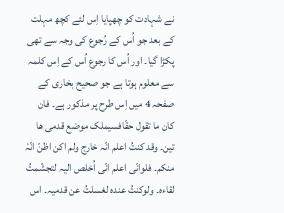نے شہادت کو چھپایا اِس لئے کچھ مہلت کے بعد جو اُس کے رُجوع کی وجہ سے تھی پکڑا گیا۔ اور اُس کا رجوع اُس کے اِس کلمہ سے معلوم ہوتا ہے جو صحیح بخاری کے صفحہ 4 میں اِس طرح پر مذکور ہے۔ فان کان ما تقول حقّافسیملک موضع قدمی ھا تین۔ وقد کنتُ اعلم انّہ خارج ولم اکن اظنّ انّہٗ منکم۔ فلوانّی اعلم انّی اُخلص الیہ لتجشّمتُ لقاءہ۔ ولوکنتُ عندہ لغسلتُ عن قدمیہ۔ اس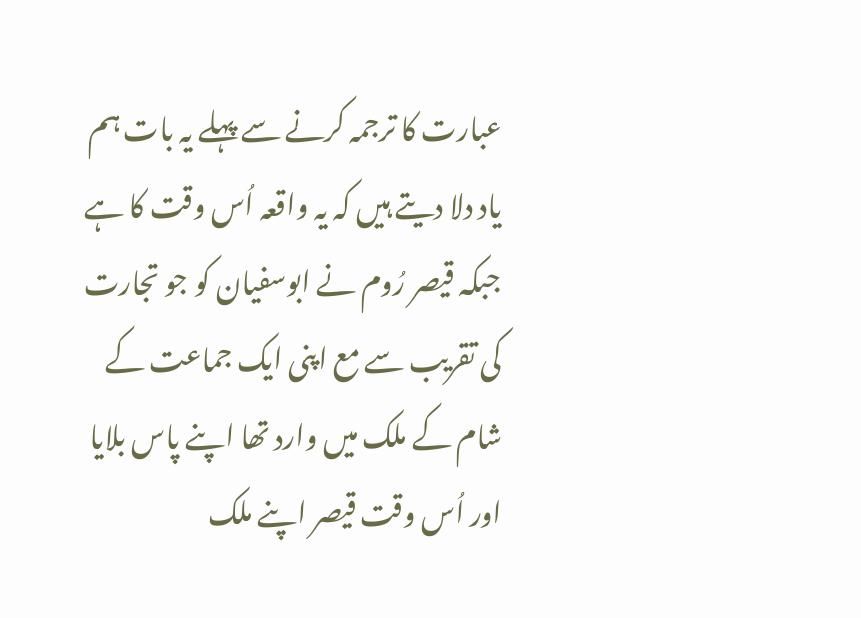عبارت کا ترجمہ کرنے سے پہلے یہ بات ہم یاد دلا دیتے ہیں کہ یہ واقعہ اُس وقت کا ہے جبکہ قیصر رُوم نے ابوسفیان کو جو تجارت کی تقریب سے مع اپنی ایک جماعت کے شام کے ملک میں وارد تھا اپنے پاس بلایا اور اُس وقت قیصر اپنے ملک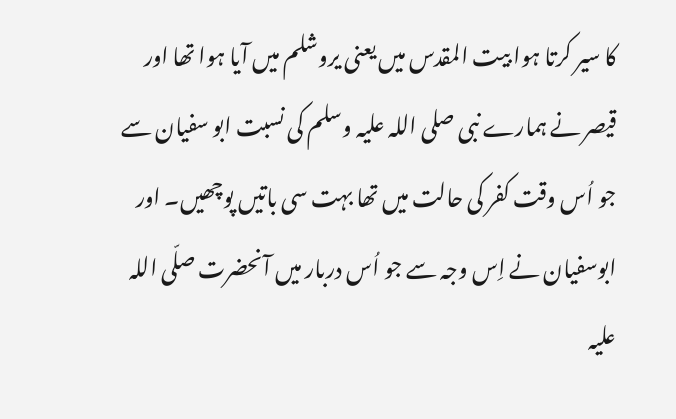کا سیر کرتا ہوا بیت المقدس میں یعنی یروشلم میں آیا ہوا تھا اور قیصر نے ہمارے نبی صلی اللہ علیہ وسلم کی نسبت ابو سفیان سے جو اُس وقت کفر کی حالت میں تھا بہت سی باتیں پوچھیں۔ اور ابوسفیان نے اِس وجہ سے جو اُس دربار میں آنحضرت صلّی اللہ علیہ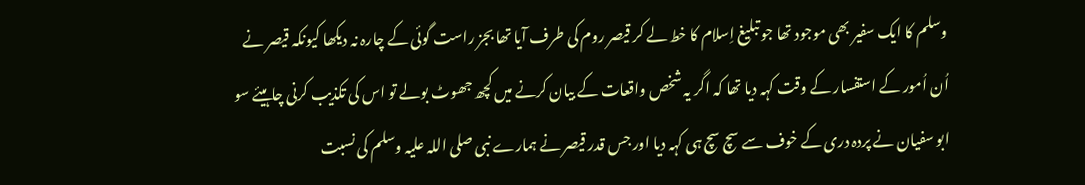وسلم کا ایک سفیر بھی موجود تھا جو تبلیغ اِسلام کا خط لے کر قیصر روم کی طرف آیا تھا بجز راست گوئی کے چارہ نہ دیکھا کیونکہ قیصر نے اُن اُمور کے استفسار کے وقت کہہ دیا تھا کہ اگر یہ شخص واقعات کے بیان کرنے میں کچھ جھوٹ بولے تو اس کی تکذیب کرنی چاہیئے سو ابو سفیان نے پردہ دری کے خوف سے سچ سچ ہی کہہ دیا اور جس قدر قیصر نے ہمارے نبی صلی اللہ علیہ وسلم کی نسبت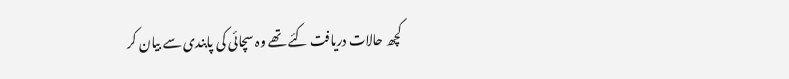کچھ حالات دریافت کئے تھے وہ سچائی کی پابندی سے بیان کر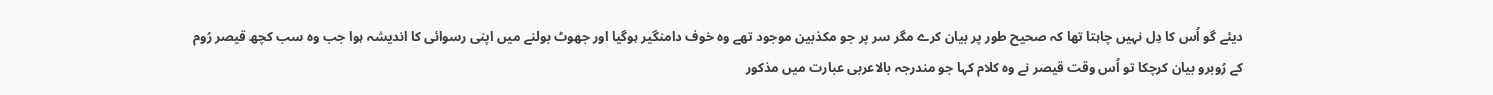دیئے گو اُس کا دِل نہیں چاہتا تھا کہ صحیح طور پر بیان کرے مگر سر پر جو مکذبین موجود تھے وہ خوف دامنگیر ہوگیا اور جھوٹ بولنے میں اپنی رسوائی کا اندیشہ ہوا جب وہ سب کچھ قیصر رُوم کے رُوبرو بیان کرچکا تو اُس وقت قیصر نے وہ کلام کہا جو مندرجہ بالاعربی عبارت میں مذکور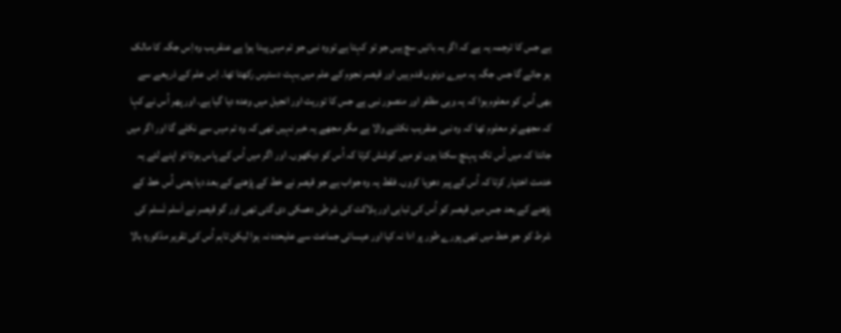ہے جس کا ترجمہ یہ ہے کہ اگر یہ باتیں سچ ہیں جو تو کہتا ہے تووہ نبی جو تم میں پیدا ہوا ہے عنقریب وہ اِس جگہ کا مالک ہو جائے گا جس جگہ یہ میرے دونوں قدم ہیں اور قیصر نجوم کے علم میں بہت دسترس رکھتا تھا۔ اِس علم کے ذریعے سے بھی اُس کو معلوم ہوا کہ یہ وہی مظفر اور منصور نبی ہے جس کا توریت اور انجیل میں وعدہ دیا گیا ہے۔ اور پھر اُس نے کہا کہ مجھے تو معلوم تھا کہ وہ نبی عنقریب نکلنے والا ہے مگر مجھے یہ خبر نہیں تھی کہ وہ تم میں سے نکلے گا اور اگر میں جانتا کہ میں اُس تک پہنچ سکتا ہوں تو میں کوشش کرتا کہ اُس کو دیکھوں۔ اور اگر میں اُس کے پاس ہوتا تو اپنے لئے یہ خدمت اختیار کرتا کہ اُس کے پیر دھویا کروں۔ فقط یہ وہ جواب ہے جو قیصر نے خط کے پڑھنے کے بعد دیا یعنی اُس خط کے پڑھنے کے بعد جس میں قیصر کو اُس کی تباہی اور ہلاکت کی شرطی دھمکی دی گئی تھی اور گو قیصر نے اَسلم تَسلم کی شرط کو جو خط میں تھی پورے طور پر ادا نہ کیا اور عیسائی جماعت سے علیحدہ نہ ہوا لیکن تاہم اُس کی تقریر مذکورہ بالا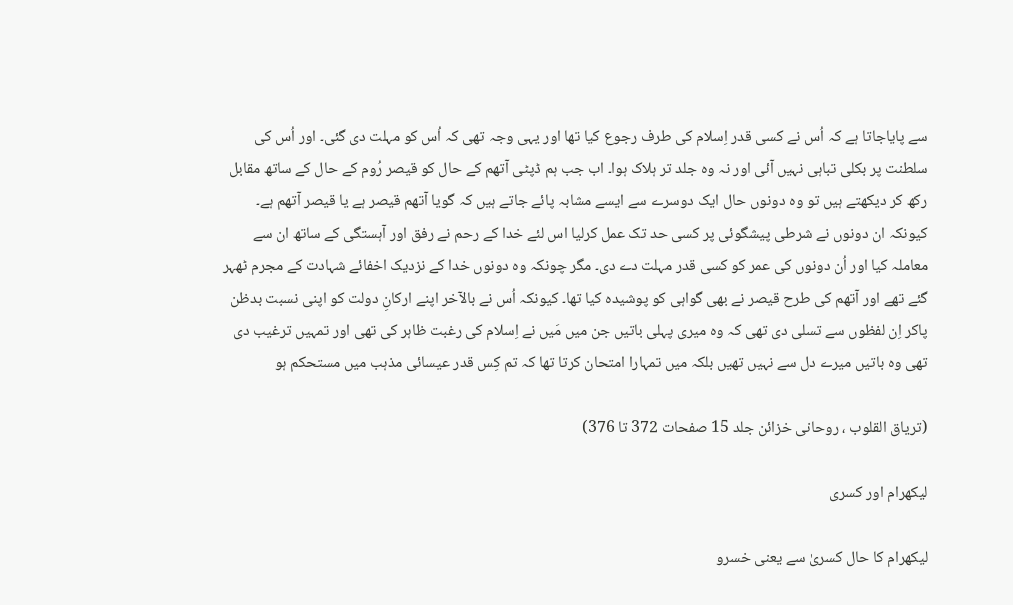سے پایاجاتا ہے کہ اُس نے کسی قدر اِسلام کی طرف رجوع کیا تھا اور یہی وجہ تھی کہ اُس کو مہلت دی گئی۔ اور اُس کی سلطنت پر بکلی تباہی نہیں آئی اور نہ وہ جلد تر ہلاک ہوا۔ اب جب ہم ڈپٹی آتھم کے حال کو قیصر رُوم کے حال کے ساتھ مقابل رکھ کر دیکھتے ہیں تو وہ دونوں حال ایک دوسرے سے ایسے مشابہ پائے جاتے ہیں کہ گویا آتھم قیصر ہے یا قیصر آتھم ہے۔ کیونکہ ان دونوں نے شرطی پیشگوئی پر کسی حد تک عمل کرلیا اس لئے خدا کے رحم نے رفق اور آہستگی کے ساتھ ان سے معاملہ کیا اور اُن دونوں کی عمر کو کسی قدر مہلت دے دی۔ مگر چونکہ وہ دونوں خدا کے نزدیک اخفائے شہادت کے مجرم ٹھہر گئے تھے اور آتھم کی طرح قیصر نے بھی گواہی کو پوشیدہ کیا تھا۔ کیونکہ اُس نے بالآخر اپنے ارکانِ دولت کو اپنی نسبت بدظن پاکر اِن لفظوں سے تسلی دی تھی کہ وہ میری پہلی باتیں جن میں مَیں نے اِسلام کی رغبت ظاہر کی تھی اور تمہیں ترغیب دی تھی وہ باتیں میرے دل سے نہیں تھیں بلکہ میں تمہارا امتحان کرتا تھا کہ تم کِس قدر عیسائی مذہب میں مستحکم ہو

(تریاق القلوب ، روحانی خزائن جلد 15 صفحات 372 تا 376)

لیکھرام اور کسری

لیکھرام کا حال کسریٰ سے یعنی خسرو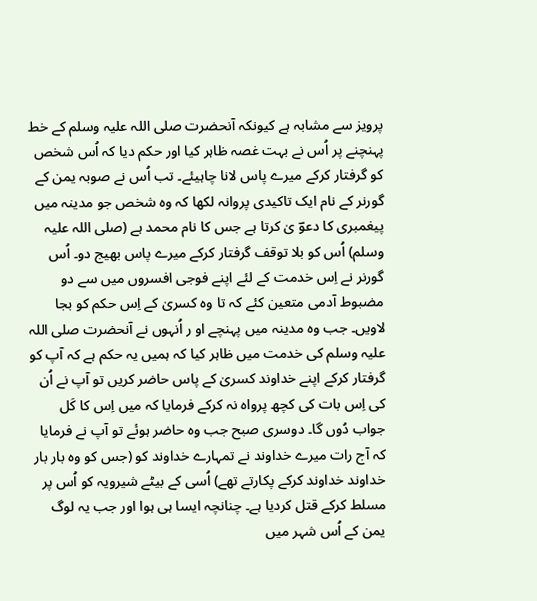پرویز سے مشابہ ہے کیونکہ آنحضرت صلی اللہ علیہ وسلم کے خط پہنچنے پر اُس نے بہت غصہ ظاہر کیا اور حکم دیا کہ اُس شخص کو گرفتار کرکے میرے پاس لانا چاہیئے۔ تب اُس نے صوبہ یمن کے گورنر کے نام ایک تاکیدی پروانہ لکھا کہ وہ شخص جو مدینہ میں پیغمبری کا دعوؔ یٰ کرتا ہے جس کا نام محمد ہے (صلی اللہ علیہ وسلم) اُس کو بلا توقف گرفتار کرکے میرے پاس بھیج دو۔ اُس گورنر نے اِس خدمت کے لئے اپنے فوجی افسروں میں سے دو مضبوط آدمی متعین کئے کہ تا وہ کسریٰ کے اِس حکم کو بجا لاویں۔ جب وہ مدینہ میں پہنچے او ر اُنہوں نے آنحضرت صلی اللہ علیہ وسلم کی خدمت میں ظاہر کیا کہ ہمیں یہ حکم ہے کہ آپ کو گرفتار کرکے اپنے خداوند کسریٰ کے پاس حاضر کریں تو آپ نے اُن کی اِس بات کی کچھ پرواہ نہ کرکے فرمایا کہ میں اِس کا کَل جواب دُوں گا۔ دوسری صبح جب وہ حاضر ہوئے تو آپ نے فرمایا کہ آج رات میرے خداوند نے تمہارے خداوند کو (جس کو وہ بار بار خداوند خداوند کرکے پکارتے تھے) اُسی کے بیٹے شیرویہ کو اُس پر مسلط کرکے قتل کردیا ہے۔ چنانچہ ایسا ہی ہوا اور جب یہ لوگ یمن کے اُس شہر میں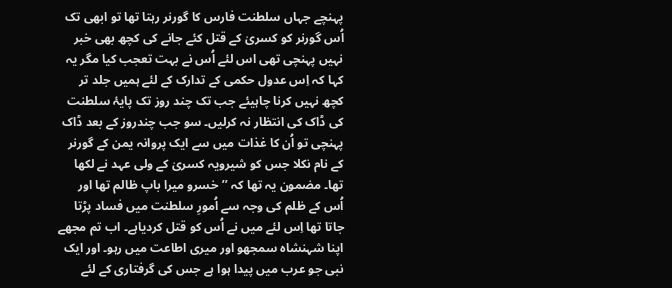پہنچے جہاں سلطنت فارس کا گورنر رہتا تھا تو ابھی تک اُس گورنر کو کسریٰ کے قتل کئے جانے کی کچھ بھی خبر نہیں پہنچی تھی اس لئے اُس نے بہت تعجب کیا مگر یہ کہا کہ اِس عدول حکمی کے تدارک کے لئے ہمیں جلد تر کچھ نہیں کرنا چاہیئے جب تک چند روز تک پایۂ سلطنت کی ڈاک کی انتظار نہ کرلیں۔ سو جب چندروز کے بعد ڈاک پہنچی تو اُن کا غذات میں سے ایک پروانہ یمن کے گورنر کے نام نکلا جس کو شیرویہ کسریٰ کے ولی عہد نے لکھا تھا۔ مضمون یہ تھا کہ ’’خسرو میرا باپ ظالم تھا اور اُس کے ظلم کی وجہ سے اُمورِ سلطنت میں فساد پڑتا جاتا تھا اِس لئے میں نے اُس کو قتل کردیاہے۔ اب تم مجھے اپنا شہنشاہ سمجھو اور میری اطاعت میں رہو۔ اور ایک نبی جو عرب میں پیدا ہوا ہے جس کی گرفتاری کے لئے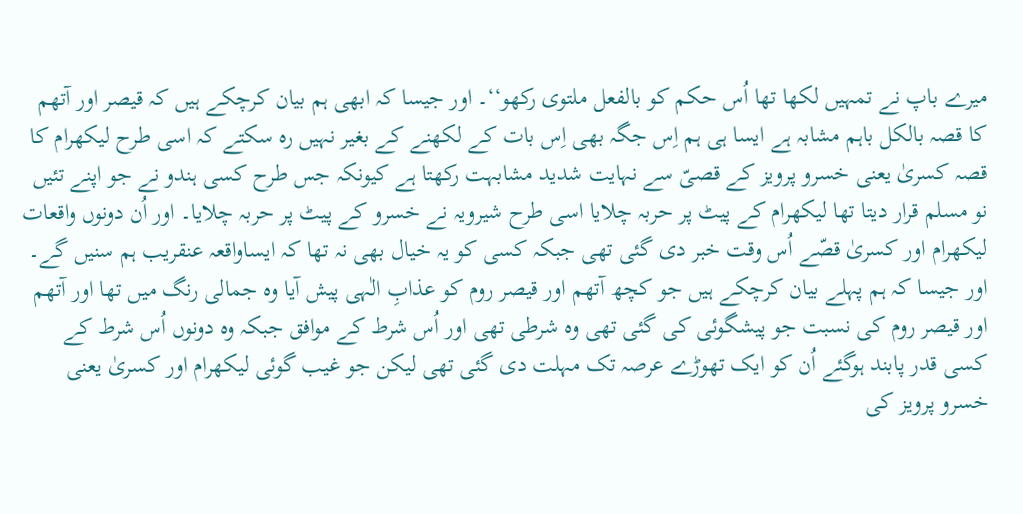میرے باپ نے تمہیں لکھا تھا اُس حکم کو بالفعل ملتوی رکھو‘‘۔ اور جیسا کہ ابھی ہم بیان کرچکے ہیں کہ قیصر اور آتھم کا قصہ بالکل باہم مشابہ ہے ایسا ہی ہم اِس جگہ بھی اِس بات کے لکھنے کے بغیر نہیں رہ سکتے کہ اسی طرح لیکھرام کا قصہ کسریٰ یعنی خسرو پرویز کے قصیّ سے نہایت شدید مشابہت رکھتا ہے کیونکہ جس طرح کسی ہندو نے جو اپنے تئیں نو مسلم قرار دیتا تھا لیکھرام کے پیٹ پر حربہ چلایا اسی طرح شیرویہ نے خسرو کے پیٹ پر حربہ چلایا۔ اور اُن دونوں واقعات لیکھرام اور کسریٰ قصّے اُس وقت خبر دی گئی تھی جبکہ کسی کو یہ خیال بھی نہ تھا کہ ایساواقعہ عنقریب ہم سنیں گے۔ اور جیسا کہ ہم پہلے بیان کرچکے ہیں جو کچھ آتھم اور قیصر روم کو عذابِ الٰہی پیش آیا وہ جمالی رنگ میں تھا اور آتھم اور قیصر روم کی نسبت جو پیشگوئی کی گئی تھی وہ شرطی تھی اور اُس شرط کے موافق جبکہ وہ دونوں اُس شرط کے کسی قدر پابند ہوگئے اُن کو ایک تھوڑے عرصہ تک مہلت دی گئی تھی لیکن جو غیب گوئی لیکھرام اور کسریٰ یعنی خسرو پرویز کی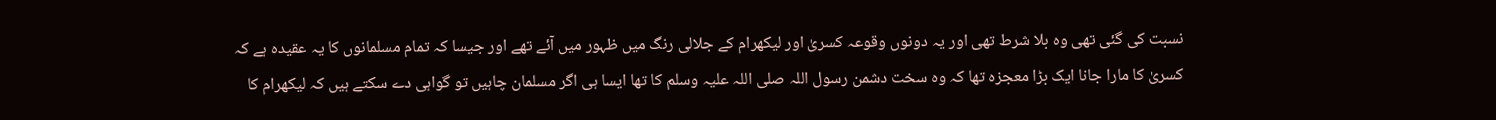نسبت کی گئی تھی وہ بلا شرط تھی اور یہ دونوں وقوعہ کسریٰ اور لیکھرام کے جلالی رنگ میں ظہور میں آئے تھے اور جیسا کہ تمام مسلمانوں کا یہ عقیدہ ہے کہ کسریٰ کا مارا جانا ایک بڑا معجزہ تھا کہ وہ سخت دشمن رسول اللہ صلی اللہ علیہ وسلم کا تھا ایسا ہی اگر مسلمان چاہیں تو گواہی دے سکتے ہیں کہ لیکھرام کا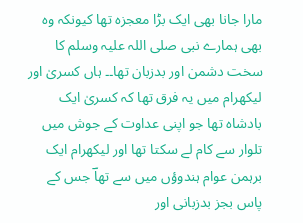مارا جانا بھی ایک بڑا معجزہ تھا کیونکہ وہ بھی ہمارے نبی صلی اللہ علیہ وسلم کا سخت دشمن اور بدزبان تھا۔۔ ہاں کسریٰ اور لیکھرام میں یہ فرق تھا کہ کسریٰ ایک بادشاہ تھا جو اپنی عداوت کے جوش میں تلوار سے کام لے سکتا تھا اور لیکھرام ایک برہمن عوام ہندوؤں میں سے تھاؔ جس کے پاس بجز بدزبانی اور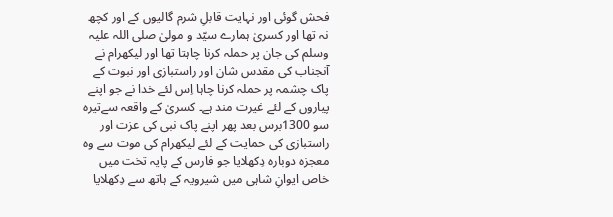فحش گوئی اور نہایت قابلِ شرم گالیوں کے اور کچھ نہ تھا اور کسریٰ ہمارے سیّد و مولیٰ صلی اللہ علیہ وسلم کی جان پر حملہ کرنا چاہتا تھا اور لیکھرام نے آنجناب کی مقدس شان اور راستبازی اور نبوت کے پاک چشمہ پر حملہ کرنا چاہا اِس لئے خدا نے جو اپنے پیاروں کے لئے غیرت مند ہے۔ کسریٰ کے واقعہ سےتیرہ سو 1300برس بعد پھر اپنے پاک نبی کی عزت اور راستبازی کی حمایت کے لئے لیکھرام کی موت سے وہ معجزہ دوبارہ دِکھلایا جو فارس کے پایہ تخت میں خاص ایوانِ شاہی میں شیرویہ کے ہاتھ سے دِکھلایا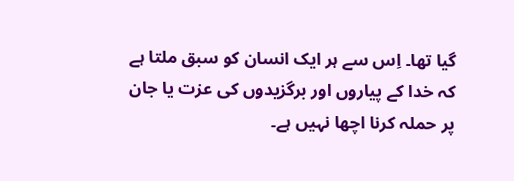گیا تھا۔ اِس سے ہر ایک انسان کو سبق ملتا ہے کہ خدا کے پیاروں اور برگزیدوں کی عزت یا جان پر حملہ کرنا اچھا نہیں ہے۔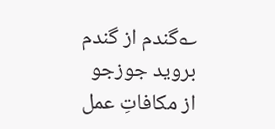؎گندم از گندم بروید جوزجو
از مکافاتِ عمل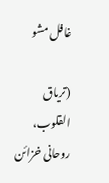غافل مشو

(تریاق القلوب، روحانی خزائن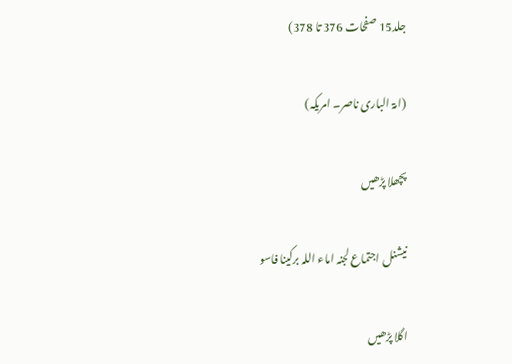جلد15 صفحات 376 تا 378)

(امۃ الباری ناصر۔ امریکہ)

پچھلا پڑھیں

نیشنل اجتماع لجنہ اماء اللہ برکینا فاسو

اگلا پڑھیں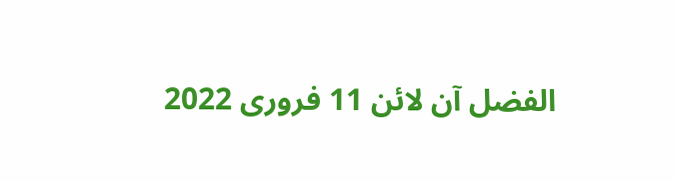الفضل آن لائن 11 فروری 2022